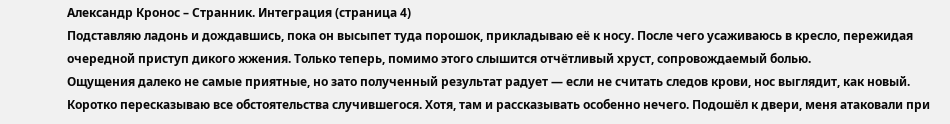Александр Кронос – Странник. Интеграция (страница 4)
Подставляю ладонь и дождавшись, пока он высыпет туда порошок, прикладываю её к носу. После чего усаживаюсь в кресло, пережидая очередной приступ дикого жжения. Только теперь, помимо этого слышится отчётливый хруст, сопровождаемый болью.
Ощущения далеко не самые приятные, но зато полученный результат радует — если не считать следов крови, нос выглядит, как новый.
Коротко пересказываю все обстоятельства случившегося. Хотя, там и рассказывать особенно нечего. Подошёл к двери, меня атаковали при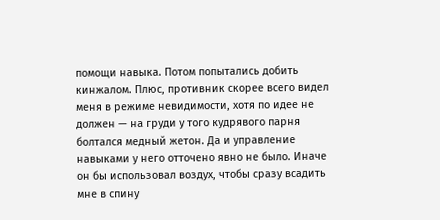помощи навыка. Потом попытались добить кинжалом. Плюс, противник скорее всего видел меня в режиме невидимости, хотя по идее не должен — на груди у того кудрявого парня болтался медный жетон. Да и управление навыками у него отточено явно не было. Иначе он бы использовал воздух, чтобы сразу всадить мне в спину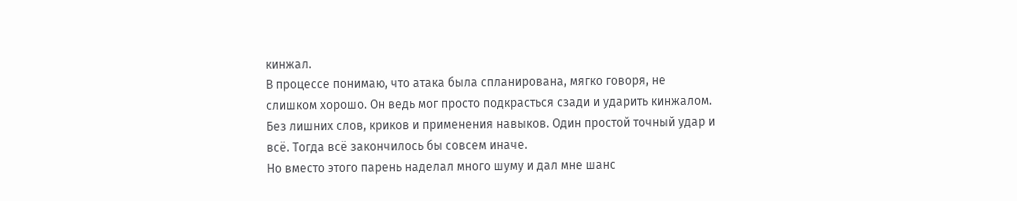кинжал.
В процессе понимаю, что атака была спланирована, мягко говоря, не слишком хорошо. Он ведь мог просто подкрасться сзади и ударить кинжалом. Без лишних слов, криков и применения навыков. Один простой точный удар и всё. Тогда всё закончилось бы совсем иначе.
Но вместо этого парень наделал много шуму и дал мне шанс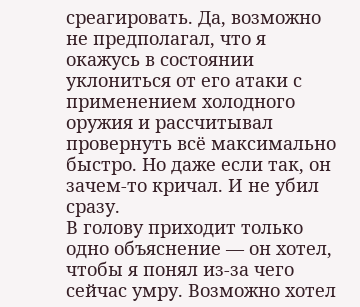среагировать. Да, возможно не предполагал, что я окажусь в состоянии уклониться от его атаки с применением холодного оружия и рассчитывал провернуть всё максимально быстро. Но даже если так, он зачем-то кричал. И не убил сразу.
В голову приходит только одно объяснение — он хотел, чтобы я понял из-за чего сейчас умру. Возможно хотел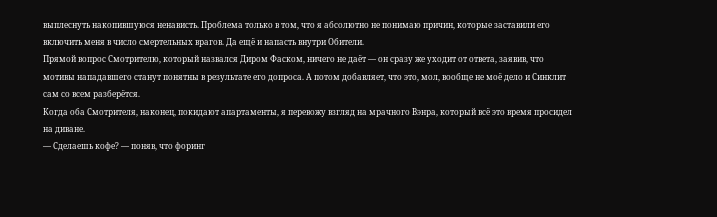выплеснуть накопившуюся ненависть. Проблема только в том, что я абсолютно не понимаю причин, которые заставили его включить меня в число смертельных врагов. Да ещё и напасть внутри Обители.
Прямой вопрос Смотрителю, который назвался Диром Фаском, ничего не даёт — он сразу же уходит от ответа, заявив, что мотивы нападавшего станут понятны в результате его допроса. А потом добавляет, что это, мол, вообще не моё дело и Синклит сам со всем разберётся.
Когда оба Смотрителя, наконец, покидают апартаменты, я перевожу взгляд на мрачного Вэнра, который всё это время просидел на диване.
— Сделаешь кофе? — поняв, что форинг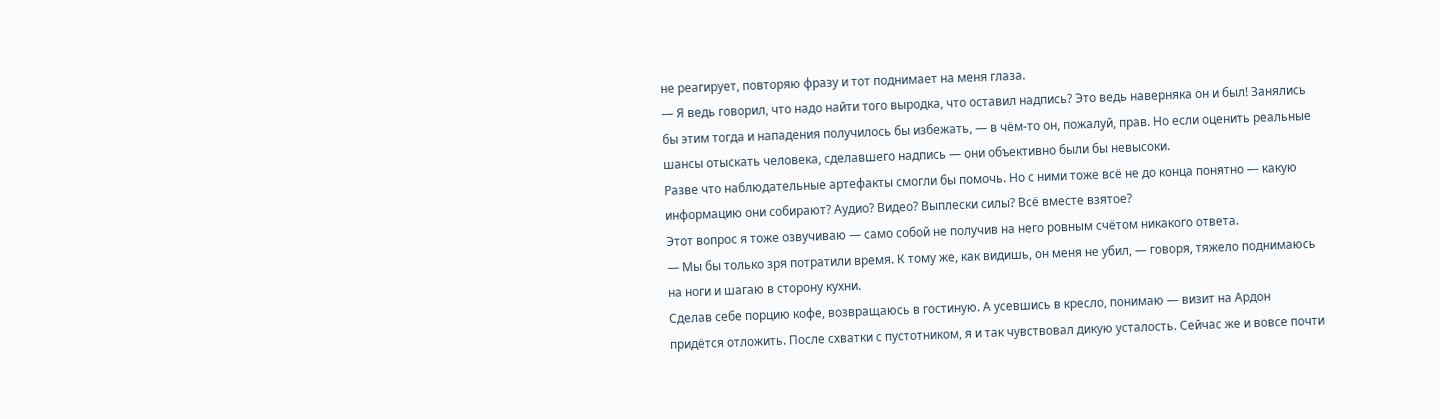не реагирует, повторяю фразу и тот поднимает на меня глаза.
— Я ведь говорил, что надо найти того выродка, что оставил надпись? Это ведь наверняка он и был! Занялись бы этим тогда и нападения получилось бы избежать, — в чём-то он, пожалуй, прав. Но если оценить реальные шансы отыскать человека, сделавшего надпись — они объективно были бы невысоки.
Разве что наблюдательные артефакты смогли бы помочь. Но с ними тоже всё не до конца понятно — какую информацию они собирают? Аудио? Видео? Выплески силы? Всё вместе взятое?
Этот вопрос я тоже озвучиваю — само собой не получив на него ровным счётом никакого ответа.
— Мы бы только зря потратили время. К тому же, как видишь, он меня не убил, — говоря, тяжело поднимаюсь на ноги и шагаю в сторону кухни.
Сделав себе порцию кофе, возвращаюсь в гостиную. А усевшись в кресло, понимаю — визит на Ардон придётся отложить. После схватки с пустотником, я и так чувствовал дикую усталость. Сейчас же и вовсе почти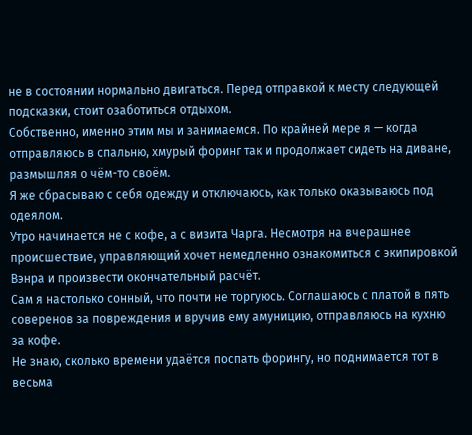не в состоянии нормально двигаться. Перед отправкой к месту следующей подсказки, стоит озаботиться отдыхом.
Собственно, именно этим мы и занимаемся. По крайней мере я — когда отправляюсь в спальню, хмурый форинг так и продолжает сидеть на диване, размышляя о чём-то своём.
Я же сбрасываю с себя одежду и отключаюсь, как только оказываюсь под одеялом.
Утро начинается не с кофе, а с визита Чарга. Несмотря на вчерашнее происшествие, управляющий хочет немедленно ознакомиться с экипировкой Вэнра и произвести окончательный расчёт.
Сам я настолько сонный, что почти не торгуюсь. Соглашаюсь с платой в пять соверенов за повреждения и вручив ему амуницию, отправляюсь на кухню за кофе.
Не знаю, сколько времени удаётся поспать форингу, но поднимается тот в весьма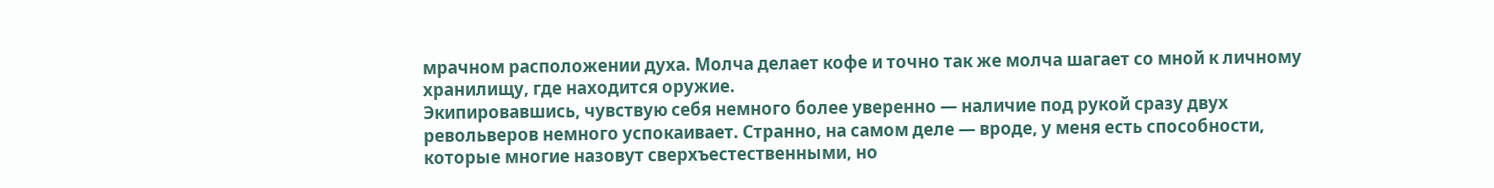мрачном расположении духа. Молча делает кофе и точно так же молча шагает со мной к личному хранилищу, где находится оружие.
Экипировавшись, чувствую себя немного более уверенно — наличие под рукой сразу двух револьверов немного успокаивает. Странно, на самом деле — вроде, у меня есть способности, которые многие назовут сверхъестественными, но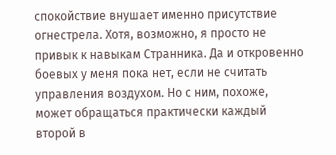спокойствие внушает именно присутствие огнестрела. Хотя, возможно, я просто не привык к навыкам Странника. Да и откровенно боевых у меня пока нет, если не считать управления воздухом. Но с ним, похоже, может обращаться практически каждый второй в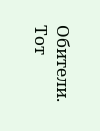Обители.
Тот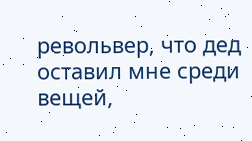револьвер, что дед оставил мне среди вещей,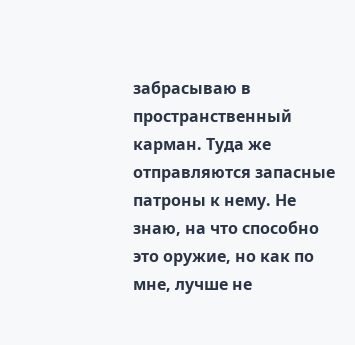забрасываю в пространственный карман. Туда же отправляются запасные патроны к нему. Не знаю, на что способно это оружие, но как по мне, лучше не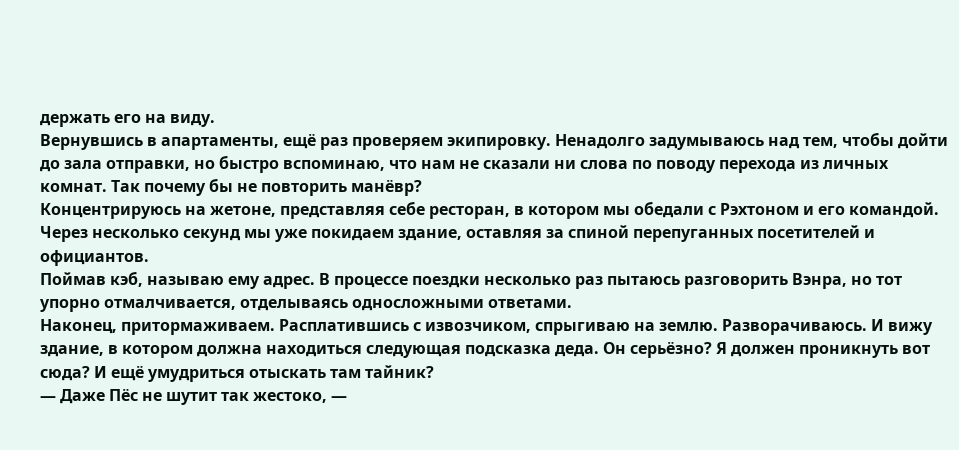держать его на виду.
Вернувшись в апартаменты, ещё раз проверяем экипировку. Ненадолго задумываюсь над тем, чтобы дойти до зала отправки, но быстро вспоминаю, что нам не сказали ни слова по поводу перехода из личных комнат. Так почему бы не повторить манёвр?
Концентрируюсь на жетоне, представляя себе ресторан, в котором мы обедали с Рэхтоном и его командой. Через несколько секунд мы уже покидаем здание, оставляя за спиной перепуганных посетителей и официантов.
Поймав кэб, называю ему адрес. В процессе поездки несколько раз пытаюсь разговорить Вэнра, но тот упорно отмалчивается, отделываясь односложными ответами.
Наконец, притормаживаем. Расплатившись с извозчиком, спрыгиваю на землю. Разворачиваюсь. И вижу здание, в котором должна находиться следующая подсказка деда. Он серьёзно? Я должен проникнуть вот сюда? И ещё умудриться отыскать там тайник?
— Даже Пёс не шутит так жестоко, —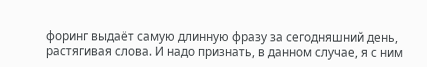форинг выдаёт самую длинную фразу за сегодняшний день, растягивая слова. И надо признать, в данном случае, я с ним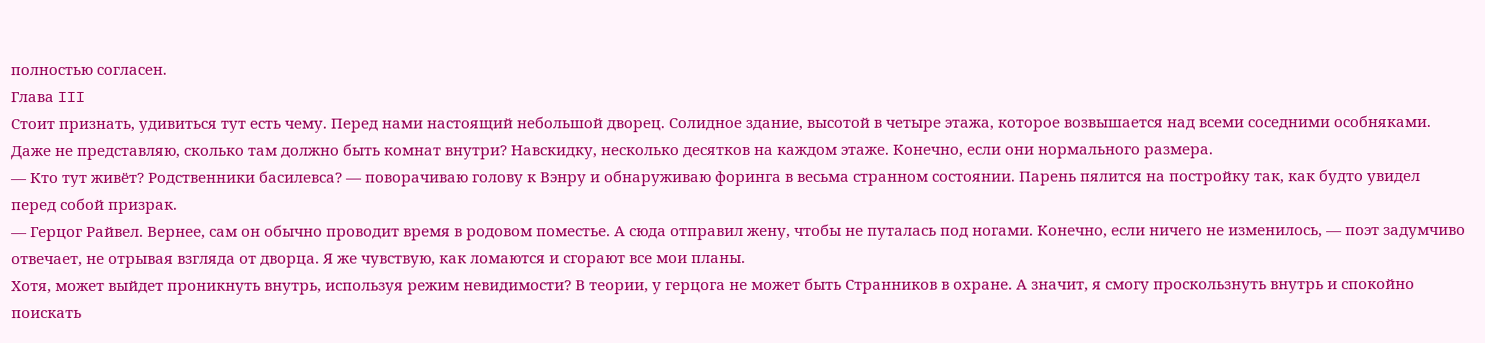полностью согласен.
Глава III
Стоит признать, удивиться тут есть чему. Перед нами настоящий небольшой дворец. Солидное здание, высотой в четыре этажа, которое возвышается над всеми соседними особняками. Даже не представляю, сколько там должно быть комнат внутри? Навскидку, несколько десятков на каждом этаже. Конечно, если они нормального размера.
— Кто тут живёт? Родственники басилевса? — поворачиваю голову к Вэнру и обнаруживаю форинга в весьма странном состоянии. Парень пялится на постройку так, как будто увидел перед собой призрак.
— Герцог Райвел. Вернее, сам он обычно проводит время в родовом поместье. А сюда отправил жену, чтобы не путалась под ногами. Конечно, если ничего не изменилось, — поэт задумчиво отвечает, не отрывая взгляда от дворца. Я же чувствую, как ломаются и сгорают все мои планы.
Хотя, может выйдет проникнуть внутрь, используя режим невидимости? В теории, у герцога не может быть Странников в охране. А значит, я смогу проскользнуть внутрь и спокойно поискать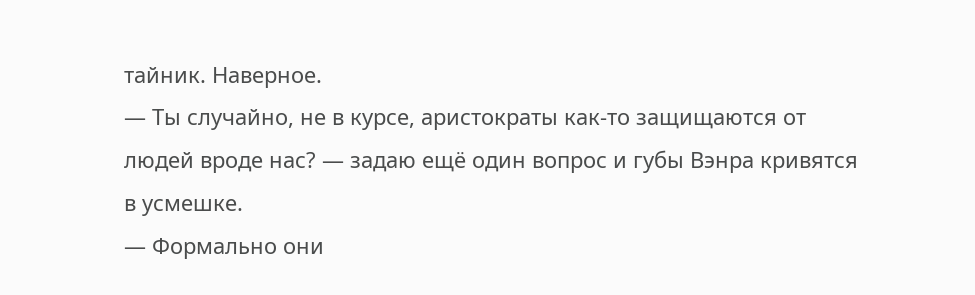тайник. Наверное.
— Ты случайно, не в курсе, аристократы как-то защищаются от людей вроде нас? — задаю ещё один вопрос и губы Вэнра кривятся в усмешке.
— Формально они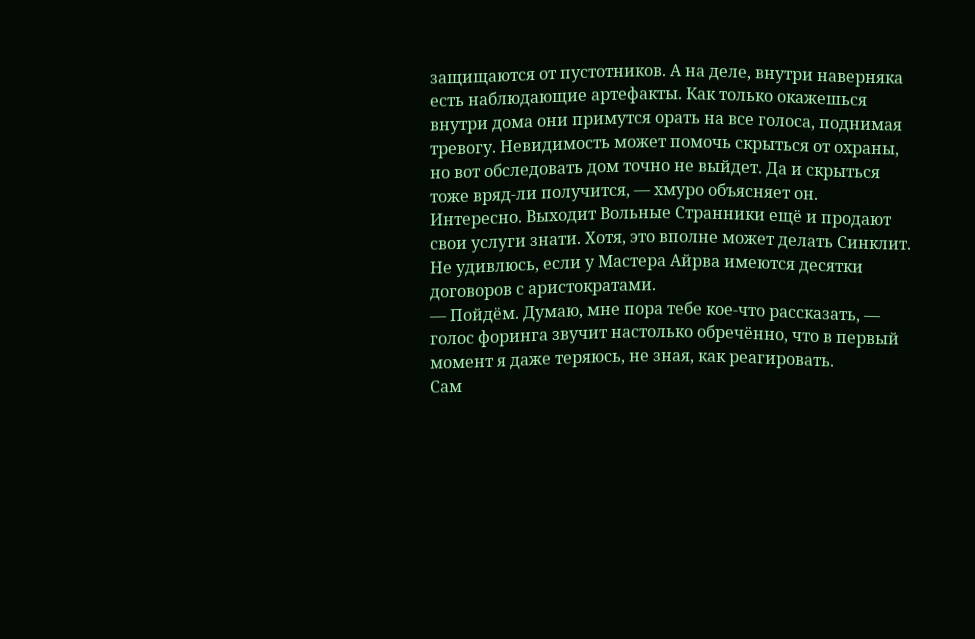защищаются от пустотников. А на деле, внутри наверняка есть наблюдающие артефакты. Как только окажешься внутри дома они примутся орать на все голоса, поднимая тревогу. Невидимость может помочь скрыться от охраны, но вот обследовать дом точно не выйдет. Да и скрыться тоже вряд-ли получится, — хмуро объясняет он.
Интересно. Выходит Вольные Странники ещё и продают свои услуги знати. Хотя, это вполне может делать Синклит. Не удивлюсь, если у Мастера Айрва имеются десятки договоров с аристократами.
— Пойдём. Думаю, мне пора тебе кое-что рассказать, — голос форинга звучит настолько обречённо, что в первый момент я даже теряюсь, не зная, как реагировать.
Сам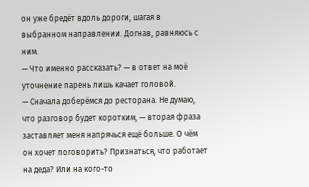он уже бредёт вдоль дороги, шагая в выбранном направлении. Догнав, равняюсь с ним.
— Что именно рассказать? — в ответ на моё уточнение парень лишь качает головой.
— Сначала доберёмся до ресторана. Не думаю, что разговор будет коротким, — вторая фраза заставляет меня напрячься ещё больше. О чём он хочет поговорить? Признаться, что работает на деда? Или на кого-то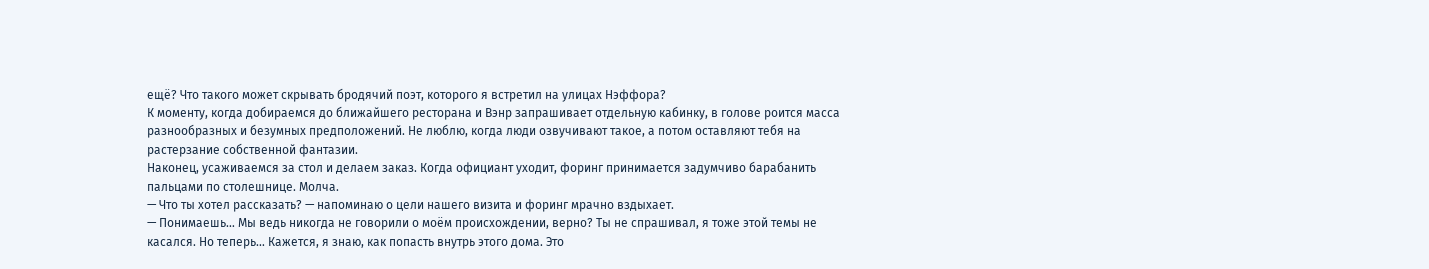ещё? Что такого может скрывать бродячий поэт, которого я встретил на улицах Нэффора?
К моменту, когда добираемся до ближайшего ресторана и Вэнр запрашивает отдельную кабинку, в голове роится масса разнообразных и безумных предположений. Не люблю, когда люди озвучивают такое, а потом оставляют тебя на растерзание собственной фантазии.
Наконец, усаживаемся за стол и делаем заказ. Когда официант уходит, форинг принимается задумчиво барабанить пальцами по столешнице. Молча.
— Что ты хотел рассказать? — напоминаю о цели нашего визита и форинг мрачно вздыхает.
— Понимаешь… Мы ведь никогда не говорили о моём происхождении, верно? Ты не спрашивал, я тоже этой темы не касался. Но теперь… Кажется, я знаю, как попасть внутрь этого дома. Это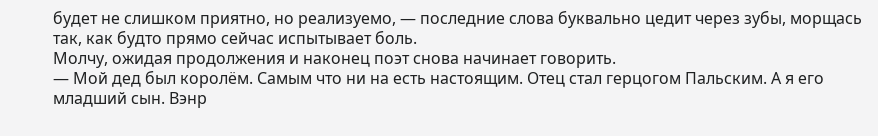будет не слишком приятно, но реализуемо, — последние слова буквально цедит через зубы, морщась так, как будто прямо сейчас испытывает боль.
Молчу, ожидая продолжения и наконец поэт снова начинает говорить.
— Мой дед был королём. Самым что ни на есть настоящим. Отец стал герцогом Пальским. А я его младший сын. Вэнр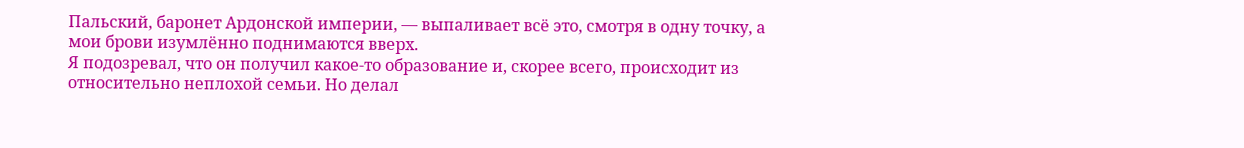Пальский, баронет Ардонской империи, — выпаливает всё это, смотря в одну точку, а мои брови изумлённо поднимаются вверх.
Я подозревал, что он получил какое-то образование и, скорее всего, происходит из относительно неплохой семьи. Но делал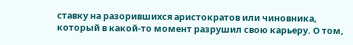ставку на разорившихся аристократов или чиновника, который в какой-то момент разрушил свою карьеру. О том,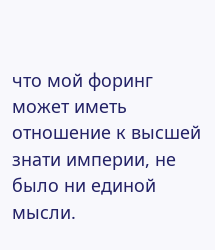что мой форинг может иметь отношение к высшей знати империи, не было ни единой мысли.